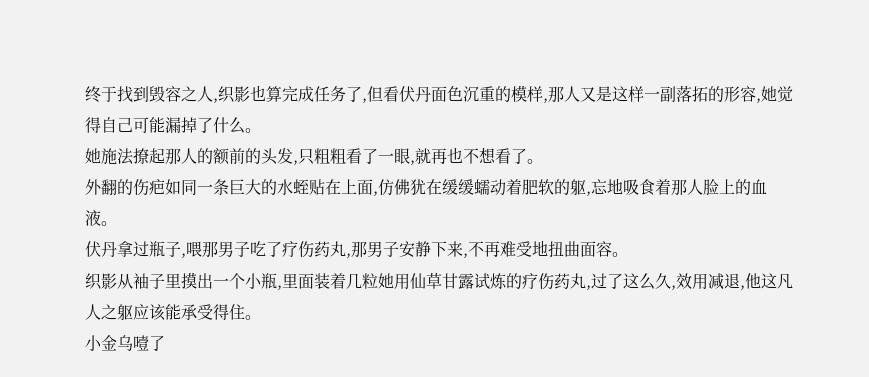终于找到毁容之人,织影也算完成任务了,但看伏丹面色沉重的模样,那人又是这样一副落拓的形容,她觉得自己可能漏掉了什么。
她施法撩起那人的额前的头发,只粗粗看了一眼,就再也不想看了。
外翻的伤疤如同一条巨大的水蛭贴在上面,仿佛犹在缓缓蠕动着肥软的躯,忘地吸食着那人脸上的血液。
伏丹拿过瓶子,喂那男子吃了疗伤药丸,那男子安静下来,不再难受地扭曲面容。
织影从袖子里摸出一个小瓶,里面装着几粒她用仙草甘露试炼的疗伤药丸,过了这么久,效用减退,他这凡人之躯应该能承受得住。
小金乌噎了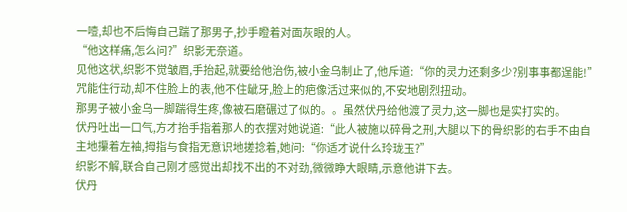一噎,却也不后悔自己踹了那男子,抄手瞪着对面灰眼的人。
“他这样痛,怎么问?”织影无奈道。
见他这状,织影不觉皱眉,手抬起,就要给他治伤,被小金乌制止了,他斥道:“你的灵力还剩多少?别事事都逞能!”
咒能住行动,却不住脸上的表,他不住龇牙,脸上的疤像活过来似的,不安地剧烈扭动。
那男子被小金乌一脚踹得生疼,像被石磨碾过了似的。。虽然伏丹给他渡了灵力,这一脚也是实打实的。
伏丹吐出一口气,方才抬手指着那人的衣摆对她说道:“此人被施以碎骨之刑,大腿以下的骨织影的右手不由自主地攥着左袖,拇指与食指无意识地搓捻着,她问:“你适才说什么玲珑玉?”
织影不解,联合自己刚才感觉出却找不出的不对劲,微微睁大眼睛,示意他讲下去。
伏丹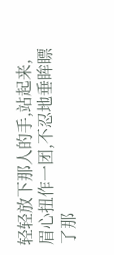轻轻放下那人的手,站起来,眉心扭作一团,不忍地垂眸瞟了那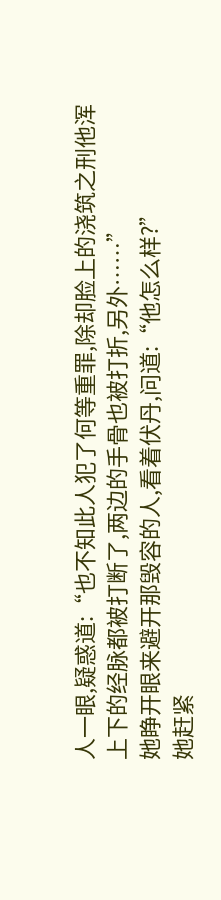人一眼,疑惑道:“也不知此人犯了何等重罪,除却脸上的浇筑之刑他浑上下的经脉都被打断了,两边的手骨也被打折,另外……”
她睁开眼来避开那毁容的人,看着伏丹,问道:“他怎么样?”
她赶紧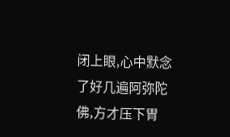闭上眼,心中默念了好几遍阿弥陀佛,方才压下胃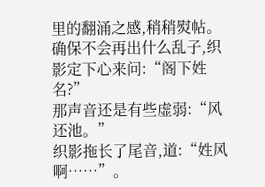里的翻涌之感,稍稍熨帖。
确保不会再出什么乱子,织影定下心来问:“阁下姓名?”
那声音还是有些虚弱:“风还池。”
织影拖长了尾音,道:“姓风啊……”。